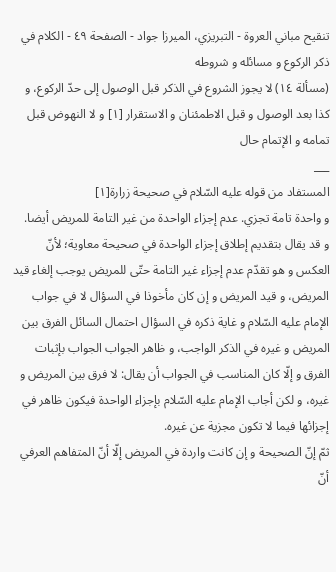تنقيح مباني العروة - التبريزي، الميرزا جواد - الصفحة ٤٩ - الكلام في ذكر الركوع و مسائله و شروطه
(مسألة ١٤) لا يجوز الشروع في الذكر قبل الوصول إلى حدّ الركوع، و كذا بعد الوصول و قبل الاطمئنان و الاستقرار [١] و لا النهوض قبل تمامه و الإتمام حال
___
المستفاد من قوله عليه السّلام في صحيحة زرارة[١]
و واحدة تامة تجزي. عدم إجزاء الواحدة من غير التامة للمريض أيضا.
و قد يقال بتقديم إطلاق إجزاء الواحدة في صحيحة معاوية؛ لأنّ العكس و هو تقدّم عدم إجزاء غير التامة حتّى للمريض يوجب إلغاء قيد المريض، و قيد المريض و إن كان مأخوذا في السؤال لا في جواب الإمام عليه السّلام و غاية ذكره في السؤال احتمال السائل الفرق بين المريض و غيره في الذكر الواجب، و ظاهر الجواب الجواب بإثبات الفرق و إلّا كان المناسب في الجواب أن يقال: لا فرق بين المريض و غيره، و لكن أجاب الإمام عليه السّلام بإجزاء الواحدة فيكون ظاهر في إجزائها فيما لا تكون مجزية عن غيره.
ثمّ إنّ الصحيحة و إن كانت واردة في المريض إلّا أنّ المتفاهم العرفي أنّ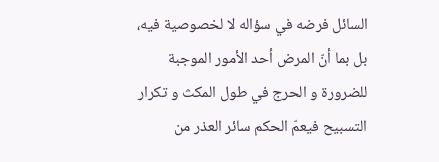السائل فرضه في سؤاله لا لخصوصية فيه، بل بما أنّ المرض أحد الأمور الموجبة للضرورة و الحرج في طول المكث و تكرار التسبيح فيعمّ الحكم سائر العذر من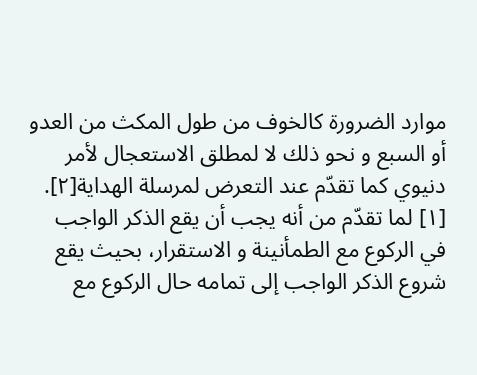موارد الضرورة كالخوف من طول المكث من العدو أو السبع و نحو ذلك لا لمطلق الاستعجال لأمر دنيوي كما تقدّم عند التعرض لمرسلة الهداية[٢].
[١] لما تقدّم من أنه يجب أن يقع الذكر الواجب في الركوع مع الطمأنينة و الاستقرار، بحيث يقع شروع الذكر الواجب إلى تمامه حال الركوع مع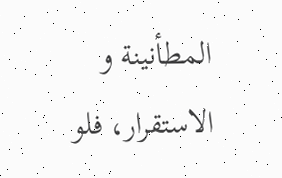المطأنينة و الاستقرار، فلو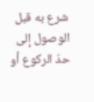شرع به قبل الوصول إلى حدّ الركوع أو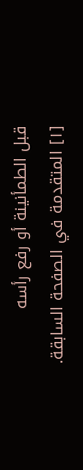قبل الطمأنينة أو رفع رأسه
[١] المتقدمة في الصفحة السابقة.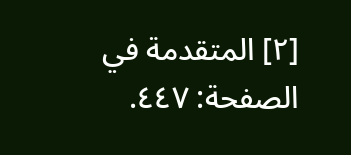[٢] المتقدمة في الصفحة: ٤٤٧.